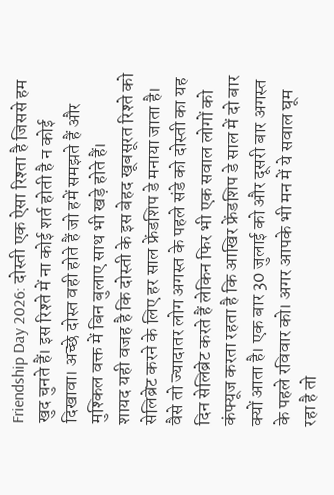Friendship Day 2026: दोस्ती एक ऐसा रिश्ता है जिससे हम खुद चुनते हैं। इस रिश्ते में ना कोई शर्त होती है न कोई दिखावा। अच्छे दोस्त वही होते हैं जो हमें समझते हैं और मुश्किल वक्त में बिन बुलाए साथ भी खड़े होते हैं।
शायद यही वजह है कि दोस्ती के इस बेहद खूबसूरत रिश्ते को सेलिब्रेट करने के लिए हर साल फ्रेंडशिप डे मनाया जाता है। वैसे तो ज्यादातर लोग अगस्त के पहले संडे को दोस्ती का यह दिन सेलिब्रेट करते हैं लेकिन फिर भी एक सवाल लोगों को कंफ्यूज करता रहता है कि आखिर फ्रेंडशिप डे साल में दो बार क्यों आता है। एक बार 30 जुलाई को और दूसरी बार अगस्त के पहले रविवार को। अगर आपके भी मन में ये सवाल घूम रहा है तो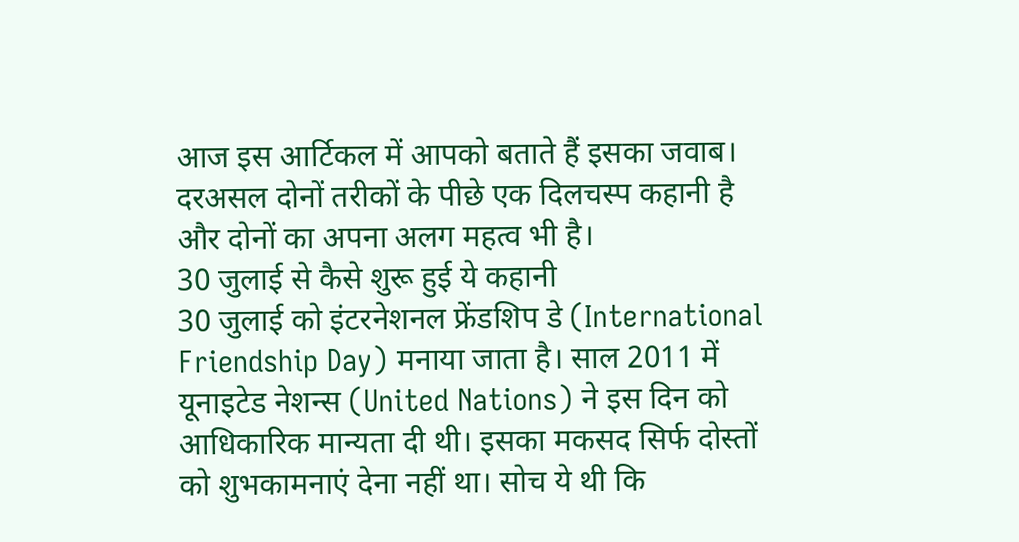आज इस आर्टिकल में आपको बताते हैं इसका जवाब। दरअसल दोनों तरीकों के पीछे एक दिलचस्प कहानी है और दोनों का अपना अलग महत्व भी है।
30 जुलाई से कैसे शुरू हुई ये कहानी
30 जुलाई को इंटरनेशनल फ्रेंडशिप डे (International Friendship Day) मनाया जाता है। साल 2011 में यूनाइटेड नेशन्स (United Nations) ने इस दिन को आधिकारिक मान्यता दी थी। इसका मकसद सिर्फ दोस्तों को शुभकामनाएं देना नहीं था। सोच ये थी कि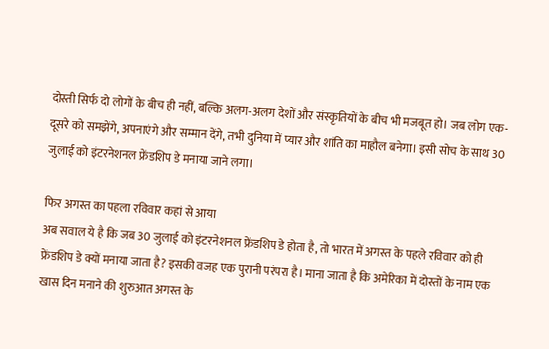दोस्ती सिर्फ दो लोगों के बीच ही नहीं, बल्कि अलग-अलग देशों और संस्कृतियों के बीच भी मजबूत हो। जब लोग एक-दूसरे को समझेंगे, अपनाएंगे और सम्मान देंगे, तभी दुनिया में प्यार और शांति का माहौल बनेगा। इसी सोच के साथ 30 जुलाई को इंटरनेशनल फ्रेंडशिप डे मनाया जाने लगा।

फिर अगस्त का पहला रविवार कहां से आया
अब सवाल ये है कि जब 30 जुलाई को इंटरनेशनल फ्रेंडशिप डे होता है, तो भारत में अगस्त के पहले रविवार को ही फ्रेंडशिप डे क्यों मनाया जाता है? इसकी वजह एक पुरानी परंपरा है। माना जाता है कि अमेरिका में दोस्तों के नाम एक खास दिन मनाने की शुरुआत अगस्त के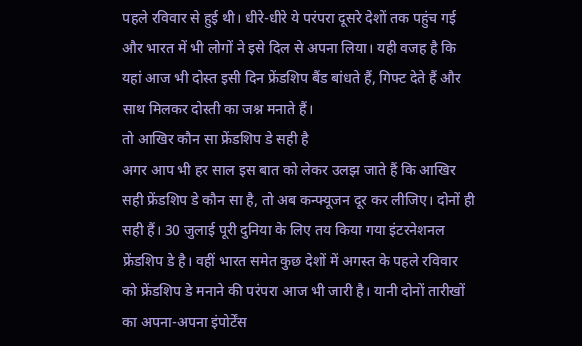पहले रविवार से हुई थी। धीरे-धीरे ये परंपरा दूसरे देशों तक पहुंच गई और भारत में भी लोगों ने इसे दिल से अपना लिया। यही वजह है कि यहां आज भी दोस्त इसी दिन फ्रेंडशिप बैंड बांधते हैं, गिफ्ट देते हैं और साथ मिलकर दोस्ती का जश्न मनाते हैं।
तो आखिर कौन सा फ्रेंडशिप डे सही है
अगर आप भी हर साल इस बात को लेकर उलझ जाते हैं कि आखिर सही फ्रेंडशिप डे कौन सा है, तो अब कन्फ्यूजन दूर कर लीजिए। दोनों ही सही हैं। 30 जुलाई पूरी दुनिया के लिए तय किया गया इंटरनेशनल फ्रेंडशिप डे है। वहीं भारत समेत कुछ देशों में अगस्त के पहले रविवार को फ्रेंडशिप डे मनाने की परंपरा आज भी जारी है। यानी दोनों तारीखों का अपना-अपना इंपोर्टेंस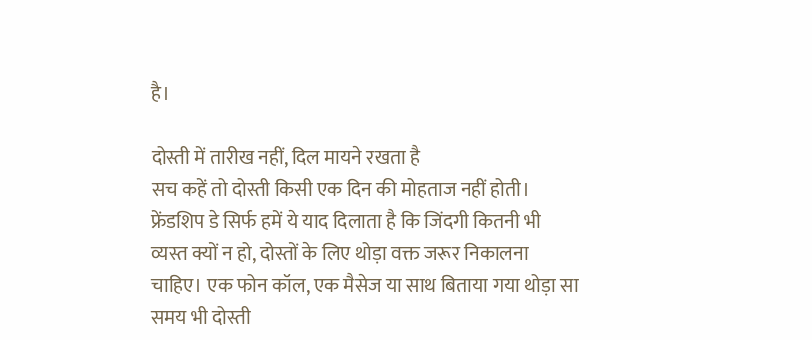है।

दोस्ती में तारीख नहीं, दिल मायने रखता है
सच कहें तो दोस्ती किसी एक दिन की मोहताज नहीं होती। फ्रेंडशिप डे सिर्फ हमें ये याद दिलाता है कि जिंदगी कितनी भी व्यस्त क्यों न हो, दोस्तों के लिए थोड़ा वक्त जरूर निकालना चाहिए। एक फोन कॉल, एक मैसेज या साथ बिताया गया थोड़ा सा समय भी दोस्ती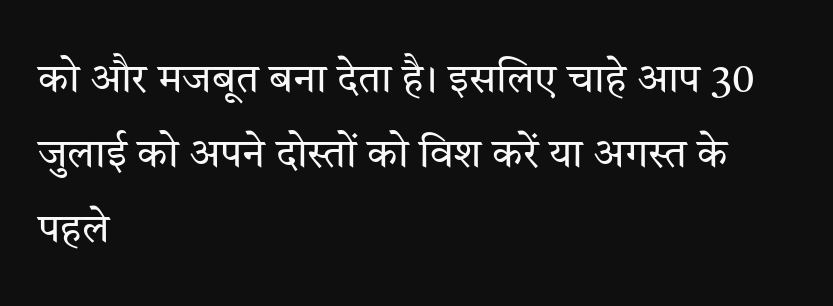को और मजबूत बना देता है। इसलिए चाहे आप 30 जुलाई को अपने दोस्तों को विश करें या अगस्त के पहले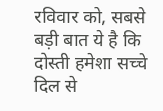रविवार को, सबसे बड़ी बात ये है कि दोस्ती हमेशा सच्चे दिल से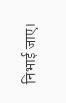निभाई जाए।